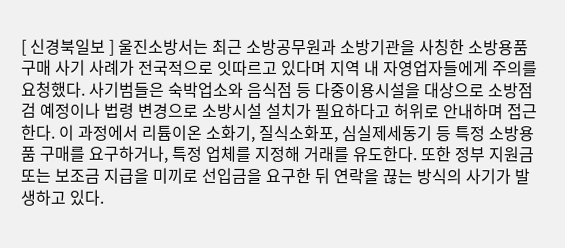[ 신경북일보 ] 울진소방서는 최근 소방공무원과 소방기관을 사칭한 소방용품 구매 사기 사례가 전국적으로 잇따르고 있다며 지역 내 자영업자들에게 주의를 요청했다. 사기범들은 숙박업소와 음식점 등 다중이용시설을 대상으로 소방점검 예정이나 법령 변경으로 소방시설 설치가 필요하다고 허위로 안내하며 접근한다. 이 과정에서 리튬이온 소화기, 질식소화포, 심실제세동기 등 특정 소방용품 구매를 요구하거나, 특정 업체를 지정해 거래를 유도한다. 또한 정부 지원금 또는 보조금 지급을 미끼로 선입금을 요구한 뒤 연락을 끊는 방식의 사기가 발생하고 있다.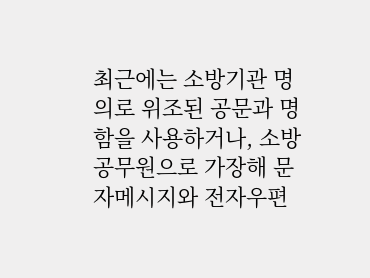최근에는 소방기관 명의로 위조된 공문과 명함을 사용하거나, 소방공무원으로 가장해 문자메시지와 전자우편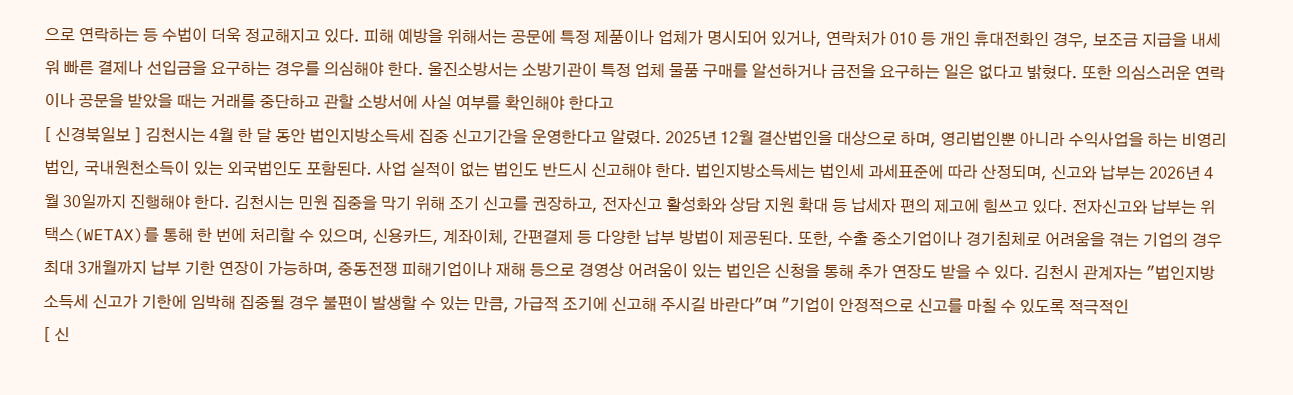으로 연락하는 등 수법이 더욱 정교해지고 있다. 피해 예방을 위해서는 공문에 특정 제품이나 업체가 명시되어 있거나, 연락처가 010 등 개인 휴대전화인 경우, 보조금 지급을 내세워 빠른 결제나 선입금을 요구하는 경우를 의심해야 한다. 울진소방서는 소방기관이 특정 업체 물품 구매를 알선하거나 금전을 요구하는 일은 없다고 밝혔다. 또한 의심스러운 연락이나 공문을 받았을 때는 거래를 중단하고 관할 소방서에 사실 여부를 확인해야 한다고
[ 신경북일보 ] 김천시는 4월 한 달 동안 법인지방소득세 집중 신고기간을 운영한다고 알렸다. 2025년 12월 결산법인을 대상으로 하며, 영리법인뿐 아니라 수익사업을 하는 비영리법인, 국내원천소득이 있는 외국법인도 포함된다. 사업 실적이 없는 법인도 반드시 신고해야 한다. 법인지방소득세는 법인세 과세표준에 따라 산정되며, 신고와 납부는 2026년 4월 30일까지 진행해야 한다. 김천시는 민원 집중을 막기 위해 조기 신고를 권장하고, 전자신고 활성화와 상담 지원 확대 등 납세자 편의 제고에 힘쓰고 있다. 전자신고와 납부는 위택스(WETAX)를 통해 한 번에 처리할 수 있으며, 신용카드, 계좌이체, 간편결제 등 다양한 납부 방법이 제공된다. 또한, 수출 중소기업이나 경기침체로 어려움을 겪는 기업의 경우 최대 3개월까지 납부 기한 연장이 가능하며, 중동전쟁 피해기업이나 재해 등으로 경영상 어려움이 있는 법인은 신청을 통해 추가 연장도 받을 수 있다. 김천시 관계자는 "법인지방소득세 신고가 기한에 임박해 집중될 경우 불편이 발생할 수 있는 만큼, 가급적 조기에 신고해 주시길 바란다"며 "기업이 안정적으로 신고를 마칠 수 있도록 적극적인
[ 신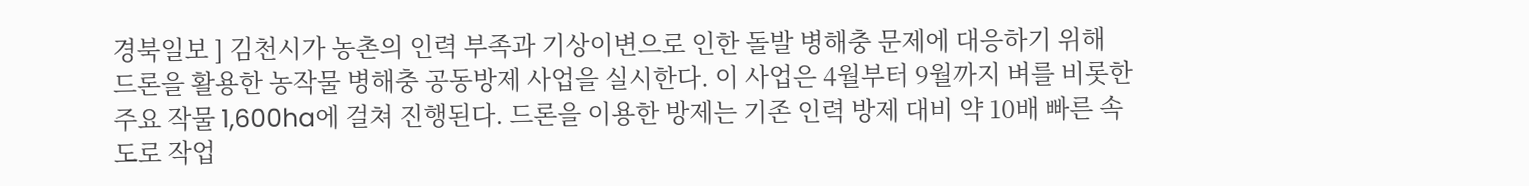경북일보 ] 김천시가 농촌의 인력 부족과 기상이변으로 인한 돌발 병해충 문제에 대응하기 위해 드론을 활용한 농작물 병해충 공동방제 사업을 실시한다. 이 사업은 4월부터 9월까지 벼를 비롯한 주요 작물 1,600ha에 걸쳐 진행된다. 드론을 이용한 방제는 기존 인력 방제 대비 약 10배 빠른 속도로 작업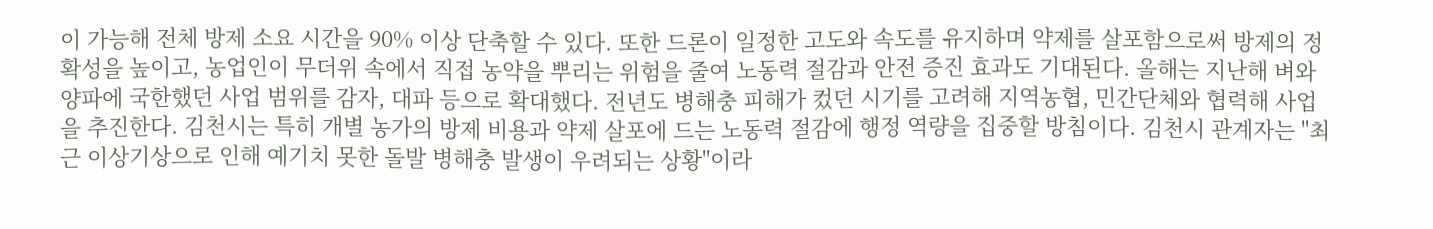이 가능해 전체 방제 소요 시간을 90% 이상 단축할 수 있다. 또한 드론이 일정한 고도와 속도를 유지하며 약제를 살포함으로써 방제의 정확성을 높이고, 농업인이 무더위 속에서 직접 농약을 뿌리는 위험을 줄여 노동력 절감과 안전 증진 효과도 기대된다. 올해는 지난해 벼와 양파에 국한했던 사업 범위를 감자, 대파 등으로 확대했다. 전년도 병해충 피해가 컸던 시기를 고려해 지역농협, 민간단체와 협력해 사업을 추진한다. 김천시는 특히 개별 농가의 방제 비용과 약제 살포에 드는 노동력 절감에 행정 역량을 집중할 방침이다. 김천시 관계자는 "최근 이상기상으로 인해 예기치 못한 돌발 병해충 발생이 우려되는 상황"이라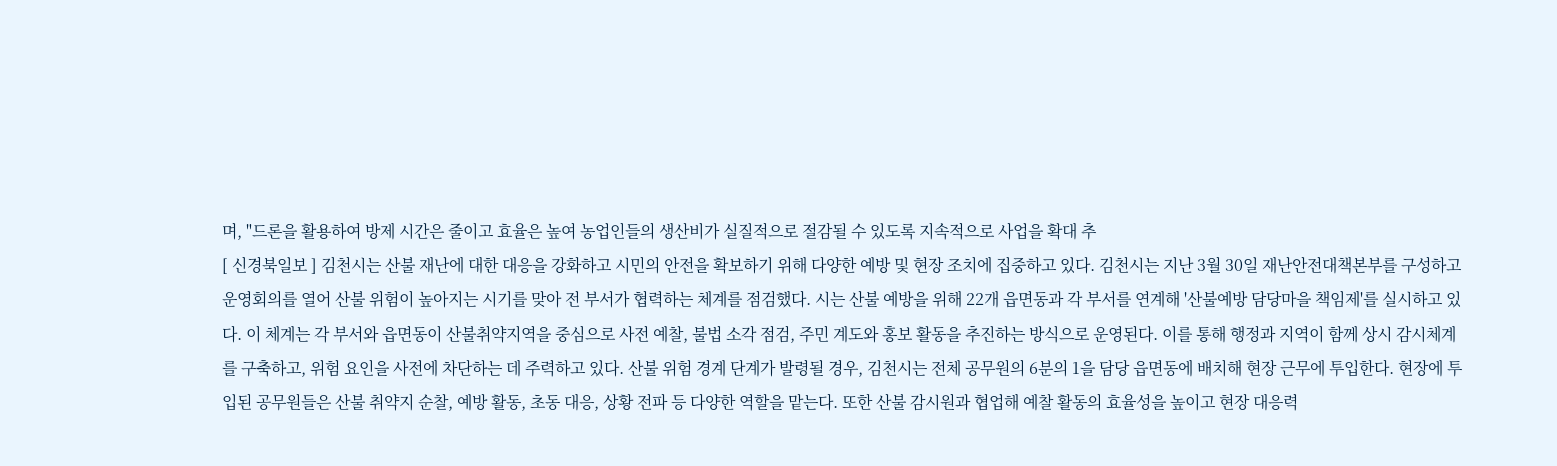며, "드론을 활용하여 방제 시간은 줄이고 효율은 높여 농업인들의 생산비가 실질적으로 절감될 수 있도록 지속적으로 사업을 확대 추
[ 신경북일보 ] 김천시는 산불 재난에 대한 대응을 강화하고 시민의 안전을 확보하기 위해 다양한 예방 및 현장 조치에 집중하고 있다. 김천시는 지난 3월 30일 재난안전대책본부를 구성하고 운영회의를 열어 산불 위험이 높아지는 시기를 맞아 전 부서가 협력하는 체계를 점검했다. 시는 산불 예방을 위해 22개 읍면동과 각 부서를 연계해 '산불예방 담당마을 책임제'를 실시하고 있다. 이 체계는 각 부서와 읍면동이 산불취약지역을 중심으로 사전 예찰, 불법 소각 점검, 주민 계도와 홍보 활동을 추진하는 방식으로 운영된다. 이를 통해 행정과 지역이 함께 상시 감시체계를 구축하고, 위험 요인을 사전에 차단하는 데 주력하고 있다. 산불 위험 경계 단계가 발령될 경우, 김천시는 전체 공무원의 6분의 1을 담당 읍면동에 배치해 현장 근무에 투입한다. 현장에 투입된 공무원들은 산불 취약지 순찰, 예방 활동, 초동 대응, 상황 전파 등 다양한 역할을 맡는다. 또한 산불 감시원과 협업해 예찰 활동의 효율성을 높이고 현장 대응력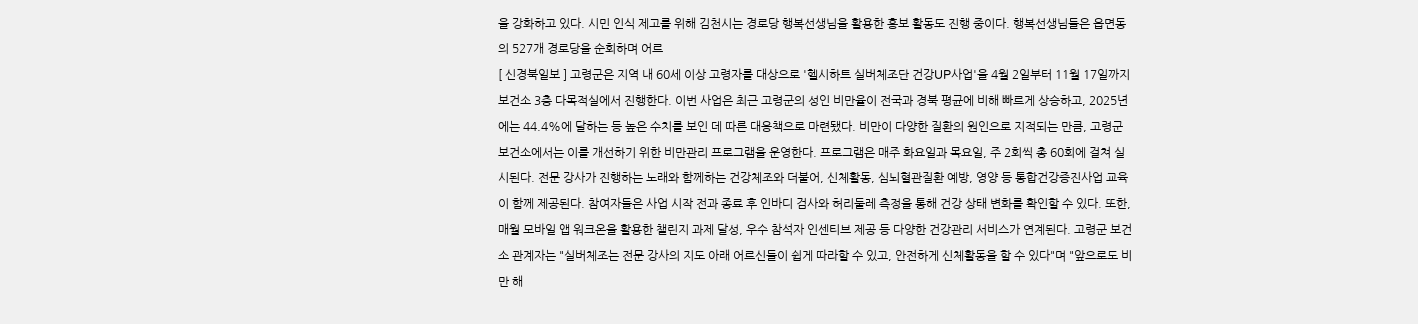을 강화하고 있다. 시민 인식 제고를 위해 김천시는 경로당 행복선생님을 활용한 홍보 활동도 진행 중이다. 행복선생님들은 읍면동의 527개 경로당을 순회하며 어르
[ 신경북일보 ] 고령군은 지역 내 60세 이상 고령자를 대상으로 '헬시하트 실버체조단 건강UP사업'을 4월 2일부터 11월 17일까지 보건소 3층 다목적실에서 진행한다. 이번 사업은 최근 고령군의 성인 비만율이 전국과 경북 평균에 비해 빠르게 상승하고, 2025년에는 44.4%에 달하는 등 높은 수치를 보인 데 따른 대응책으로 마련됐다. 비만이 다양한 질환의 원인으로 지적되는 만큼, 고령군 보건소에서는 이를 개선하기 위한 비만관리 프로그램을 운영한다. 프로그램은 매주 화요일과 목요일, 주 2회씩 총 60회에 걸쳐 실시된다. 전문 강사가 진행하는 노래와 함께하는 건강체조와 더불어, 신체활동, 심뇌혈관질환 예방, 영양 등 통합건강증진사업 교육이 함께 제공된다. 참여자들은 사업 시작 전과 종료 후 인바디 검사와 허리둘레 측정을 통해 건강 상태 변화를 확인할 수 있다. 또한, 매월 모바일 앱 워크온을 활용한 챌린지 과제 달성, 우수 참석자 인센티브 제공 등 다양한 건강관리 서비스가 연계된다. 고령군 보건소 관계자는 "실버체조는 전문 강사의 지도 아래 어르신들이 쉽게 따라할 수 있고, 안전하게 신체활동을 할 수 있다"며 "앞으로도 비만 해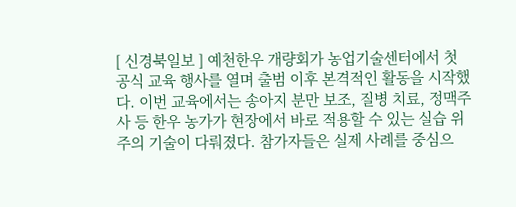[ 신경북일보 ] 예천한우 개량회가 농업기술센터에서 첫 공식 교육 행사를 열며 출범 이후 본격적인 활동을 시작했다. 이번 교육에서는 송아지 분만 보조, 질병 치료, 정맥주사 등 한우 농가가 현장에서 바로 적용할 수 있는 실습 위주의 기술이 다뤄졌다. 참가자들은 실제 사례를 중심으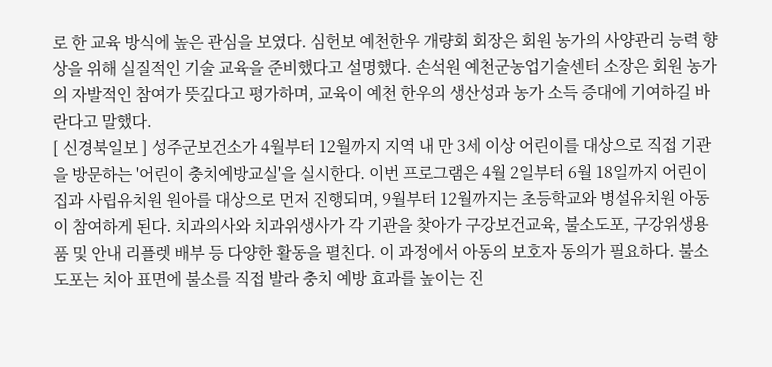로 한 교육 방식에 높은 관심을 보였다. 심헌보 예천한우 개량회 회장은 회원 농가의 사양관리 능력 향상을 위해 실질적인 기술 교육을 준비했다고 설명했다. 손석원 예천군농업기술센터 소장은 회원 농가의 자발적인 참여가 뜻깊다고 평가하며, 교육이 예천 한우의 생산성과 농가 소득 증대에 기여하길 바란다고 말했다.
[ 신경북일보 ] 성주군보건소가 4월부터 12월까지 지역 내 만 3세 이상 어린이를 대상으로 직접 기관을 방문하는 '어린이 충치예방교실'을 실시한다. 이번 프로그램은 4월 2일부터 6월 18일까지 어린이집과 사립유치원 원아를 대상으로 먼저 진행되며, 9월부터 12월까지는 초등학교와 병설유치원 아동이 참여하게 된다. 치과의사와 치과위생사가 각 기관을 찾아가 구강보건교육, 불소도포, 구강위생용품 및 안내 리플렛 배부 등 다양한 활동을 펼친다. 이 과정에서 아동의 보호자 동의가 필요하다. 불소도포는 치아 표면에 불소를 직접 발라 충치 예방 효과를 높이는 진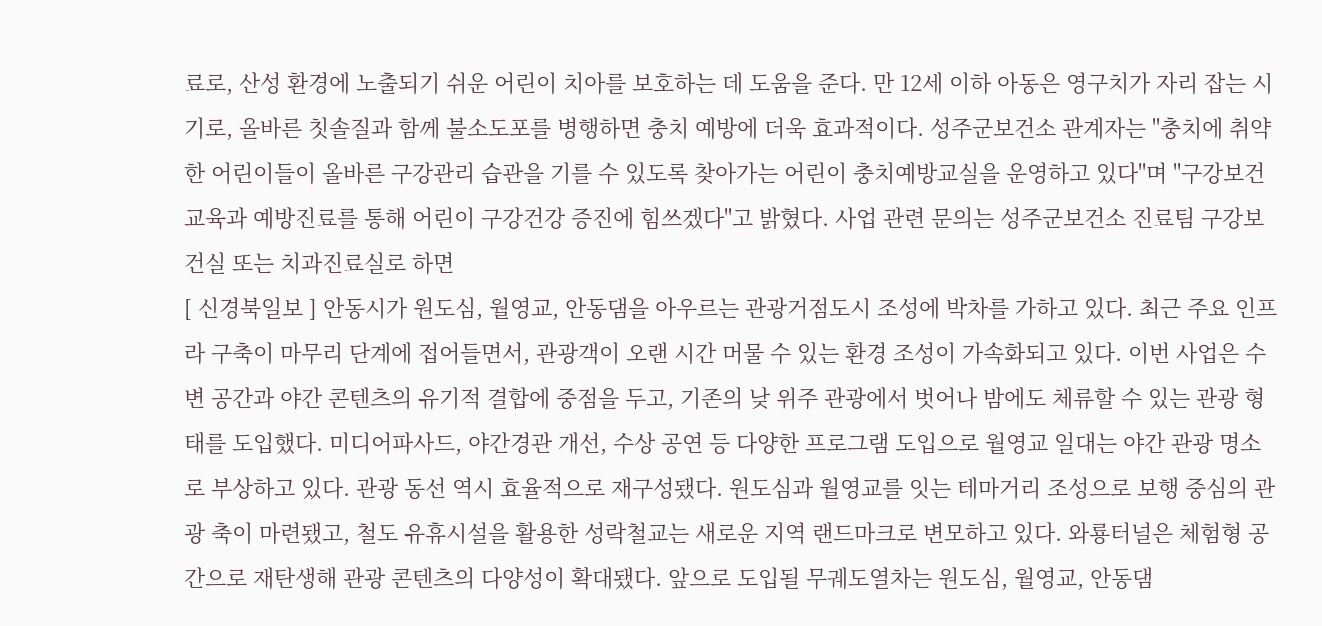료로, 산성 환경에 노출되기 쉬운 어린이 치아를 보호하는 데 도움을 준다. 만 12세 이하 아동은 영구치가 자리 잡는 시기로, 올바른 칫솔질과 함께 불소도포를 병행하면 충치 예방에 더욱 효과적이다. 성주군보건소 관계자는 "충치에 취약한 어린이들이 올바른 구강관리 습관을 기를 수 있도록 찾아가는 어린이 충치예방교실을 운영하고 있다"며 "구강보건교육과 예방진료를 통해 어린이 구강건강 증진에 힘쓰겠다"고 밝혔다. 사업 관련 문의는 성주군보건소 진료팀 구강보건실 또는 치과진료실로 하면
[ 신경북일보 ] 안동시가 원도심, 월영교, 안동댐을 아우르는 관광거점도시 조성에 박차를 가하고 있다. 최근 주요 인프라 구축이 마무리 단계에 접어들면서, 관광객이 오랜 시간 머물 수 있는 환경 조성이 가속화되고 있다. 이번 사업은 수변 공간과 야간 콘텐츠의 유기적 결합에 중점을 두고, 기존의 낮 위주 관광에서 벗어나 밤에도 체류할 수 있는 관광 형태를 도입했다. 미디어파사드, 야간경관 개선, 수상 공연 등 다양한 프로그램 도입으로 월영교 일대는 야간 관광 명소로 부상하고 있다. 관광 동선 역시 효율적으로 재구성됐다. 원도심과 월영교를 잇는 테마거리 조성으로 보행 중심의 관광 축이 마련됐고, 철도 유휴시설을 활용한 성락철교는 새로운 지역 랜드마크로 변모하고 있다. 와룡터널은 체험형 공간으로 재탄생해 관광 콘텐츠의 다양성이 확대됐다. 앞으로 도입될 무궤도열차는 원도심, 월영교, 안동댐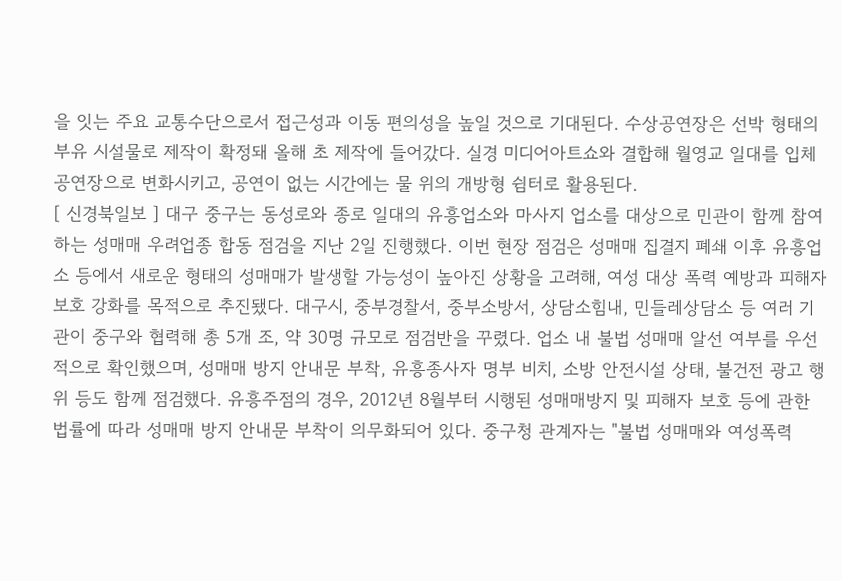을 잇는 주요 교통수단으로서 접근성과 이동 편의성을 높일 것으로 기대된다. 수상공연장은 선박 형태의 부유 시설물로 제작이 확정돼 올해 초 제작에 들어갔다. 실경 미디어아트쇼와 결합해 월영교 일대를 입체 공연장으로 변화시키고, 공연이 없는 시간에는 물 위의 개방형 쉼터로 활용된다.
[ 신경북일보 ] 대구 중구는 동성로와 종로 일대의 유흥업소와 마사지 업소를 대상으로 민관이 함께 참여하는 성매매 우려업종 합동 점검을 지난 2일 진행했다. 이번 현장 점검은 성매매 집결지 폐쇄 이후 유흥업소 등에서 새로운 형태의 성매매가 발생할 가능성이 높아진 상황을 고려해, 여성 대상 폭력 예방과 피해자 보호 강화를 목적으로 추진됐다. 대구시, 중부경찰서, 중부소방서, 상담소힘내, 민들레상담소 등 여러 기관이 중구와 협력해 총 5개 조, 약 30명 규모로 점검반을 꾸렸다. 업소 내 불법 성매매 알선 여부를 우선적으로 확인했으며, 성매매 방지 안내문 부착, 유흥종사자 명부 비치, 소방 안전시설 상태, 불건전 광고 행위 등도 함께 점검했다. 유흥주점의 경우, 2012년 8월부터 시행된 성매매방지 및 피해자 보호 등에 관한 법률에 따라 성매매 방지 안내문 부착이 의무화되어 있다. 중구청 관계자는 "불법 성매매와 여성폭력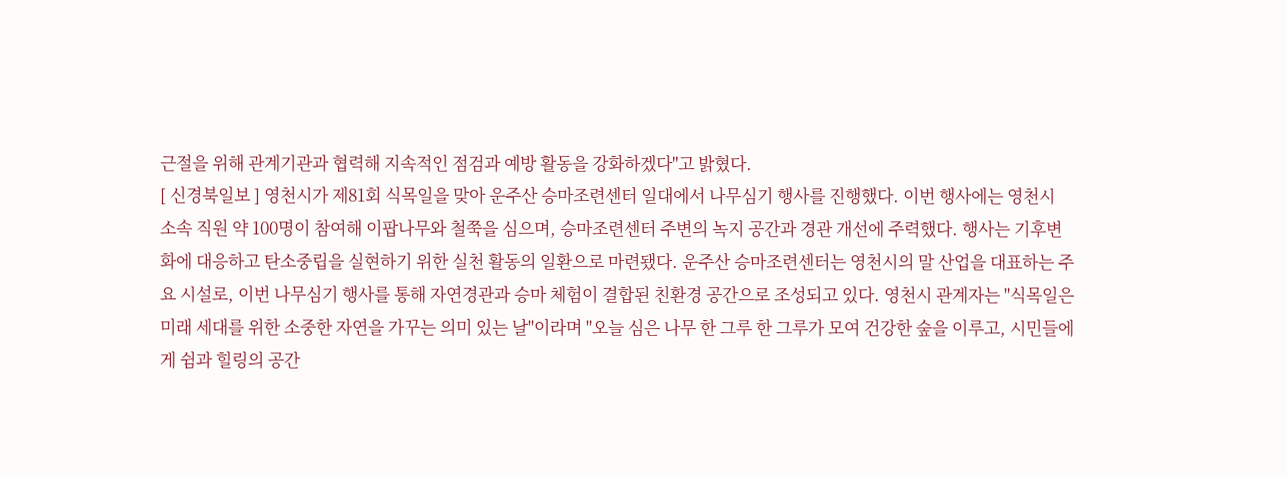근절을 위해 관계기관과 협력해 지속적인 점검과 예방 활동을 강화하겠다"고 밝혔다.
[ 신경북일보 ] 영천시가 제81회 식목일을 맞아 운주산 승마조련센터 일대에서 나무심기 행사를 진행했다. 이번 행사에는 영천시 소속 직원 약 100명이 참여해 이팝나무와 철쭉을 심으며, 승마조련센터 주변의 녹지 공간과 경관 개선에 주력했다. 행사는 기후변화에 대응하고 탄소중립을 실현하기 위한 실천 활동의 일환으로 마련됐다. 운주산 승마조련센터는 영천시의 말 산업을 대표하는 주요 시설로, 이번 나무심기 행사를 통해 자연경관과 승마 체험이 결합된 친환경 공간으로 조성되고 있다. 영천시 관계자는 "식목일은 미래 세대를 위한 소중한 자연을 가꾸는 의미 있는 날"이라며 "오늘 심은 나무 한 그루 한 그루가 모여 건강한 숲을 이루고, 시민들에게 쉼과 힐링의 공간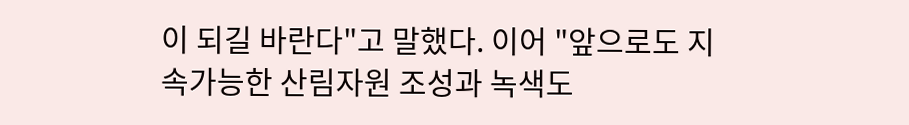이 되길 바란다"고 말했다. 이어 "앞으로도 지속가능한 산림자원 조성과 녹색도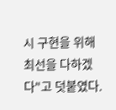시 구현을 위해 최선을 다하겠다"고 덧붙였다.